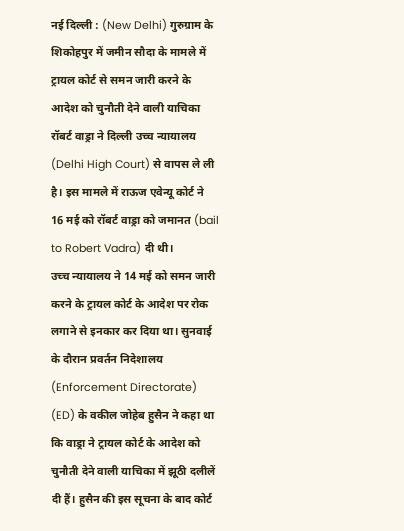नई दिल्ली : (New Delhi) गुरुग्राम के शिकोहपुर में जमीन सौदा के मामले में ट्रायल कोर्ट से समन जारी करने के आदेश को चुनौती देने वाली याचिका रॉबर्ट वाड्रा ने दिल्ली उच्च न्यायालय (Delhi High Court) से वापस ले ली है। इस मामले में राऊज एवेन्यू कोर्ट ने 16 मई को रॉबर्ट वाड्रा को जमानत (bail to Robert Vadra) दी थी।
उच्च न्यायालय ने 14 मई को समन जारी करने के ट्रायल कोर्ट के आदेश पर रोक लगाने से इनकार कर दिया था। सुनवाई के दौरान प्रवर्तन निदेशालय (Enforcement Directorate) (ED) के वकील जोहेब हुसैन ने कहा था कि वाड्रा ने ट्रायल कोर्ट के आदेश को चुनौती देने वाली याचिका में झूठी दलीलें दी हैं। हुसैन की इस सूचना के बाद कोर्ट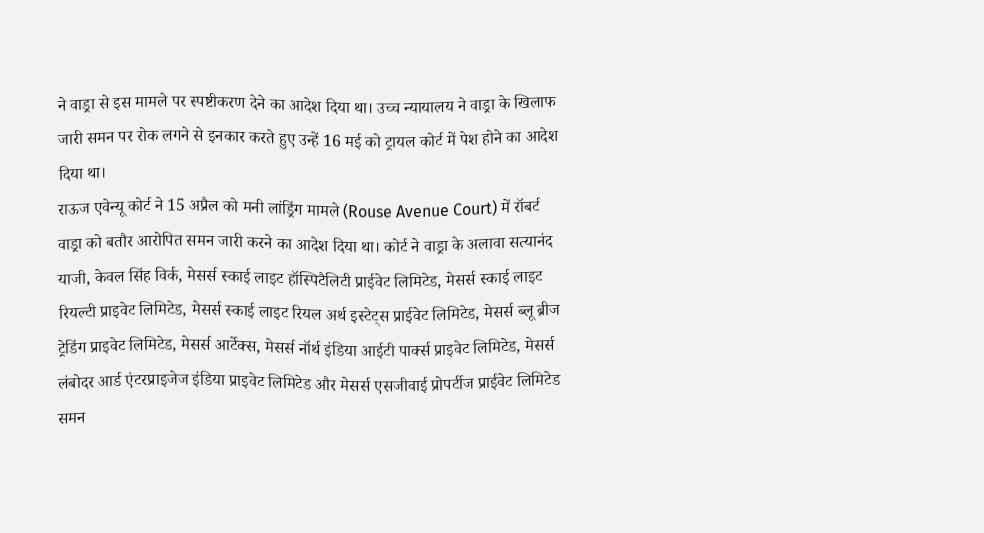ने वाड्रा से इस मामले पर स्पष्टीकरण देने का आदेश दिया था। उच्च न्यायालय ने वाड्रा के खिलाफ जारी समन पर रोक लगने से इनकार करते हुए उन्हें 16 मई को ट्रायल कोर्ट में पेश होने का आदेश दिया था।
राऊज एवेन्यू कोर्ट ने 15 अप्रैल को मनी लांड्रिंग मामले (Rouse Avenue Court) में रॉबर्ट वाड्रा को बतौर आरोपित समन जारी करने का आदेश दिया था। कोर्ट ने वाड्रा के अलावा सत्यानंद याजी, केवल सिंह विर्क, मेसर्स स्काई लाइट हॉस्पिटैलिटी प्राईवेट लिमिटेड, मेसर्स स्काई लाइट रियल्टी प्राइवेट लिमिटेड, मेसर्स स्काई लाइट रियल अर्थ इस्टेट्स प्राईवेट लिमिटेड, मेसर्स ब्लू ब्रीज ट्रेडिंग प्राइवेट लिमिटेड, मेसर्स आर्टेक्स, मेसर्स नॉर्थ इंडिया आईटी पार्क्स प्राइवेट लिमिटेड, मेसर्स लंबोदर आर्ड एंटरप्राइजेज इंडिया प्राइवेट लिमिटेड और मेसर्स एसजीवाई प्रोपर्टीज प्राईवेट लिमिटेड समन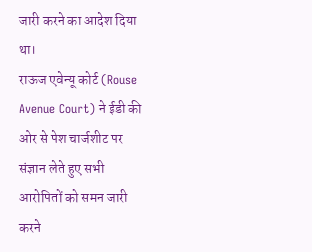जारी करने का आदेश दिया था।
राऊज एवेन्यू कोर्ट (Rouse Avenue Court) ने ईडी की ओर से पेश चार्जशीट पर संज्ञान लेते हुए सभी आरोपितों को समन जारी करने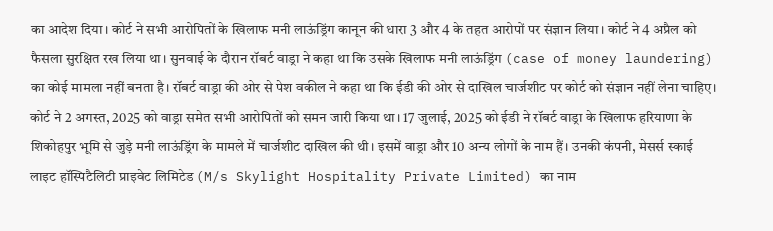का आदेश दिया। कोर्ट ने सभी आरोपितों के खिलाफ मनी लाऊंड्रिंग कानून की धारा 3 और 4 के तहत आरोपों पर संज्ञान लिया। कोर्ट ने 4 अप्रैल को फैसला सुरक्षित रख लिया था। सुनवाई के दौरान रॉबर्ट वाड्रा ने कहा था कि उसके खिलाफ मनी लाऊंड्रिंग (case of money laundering) का कोई मामला नहीं बनता है। रॉबर्ट वाड्रा की ओर से पेश वकील ने कहा था कि ईडी की ओर से दाखिल चार्जशीट पर कोर्ट को संज्ञान नहीं लेना चाहिए।
कोर्ट ने 2 अगस्त, 2025 को वाड्रा समेत सभी आरोपितों को समन जारी किया था। 17 जुलाई, 2025 को ईडी ने रॉबर्ट वाड्रा के खिलाफ हरियाणा के शिकोहपुर भूमि से जुड़े मनी लाऊंड्रिंग के मामले में चार्जशीट दाखिल की थी। इसमें वाड्रा और 10 अन्य लोगों के नाम हैं। उनकी कंपनी, मेसर्स स्काई लाइट हॉस्पिटैलिटी प्राइवेट लिमिटेड (M/s Skylight Hospitality Private Limited) का नाम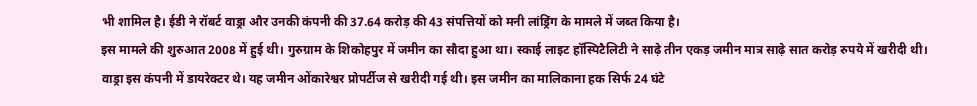भी शामिल है। ईडी ने रॉबर्ट वाड्रा और उनकी कंपनी की 37.64 करोड़ की 43 संपत्तियों को मनी लांड्रिंग के मामले में जब्त किया है।
इस मामले की शुरुआत 2008 में हुई थी। गुरुग्राम के शिकोहपुर में जमीन का सौदा हुआ था। स्काई लाइट हॉस्पिटैलिटी ने साढ़े तीन एकड़ जमीन मात्र साढ़े सात करोड़ रुपये में खरीदी थी। वाड्रा इस कंपनी में डायरेक्टर थे। यह जमीन ओंकारेश्वर प्रोपर्टीज से खरीदी गई थी। इस जमीन का मालिकाना हक सिर्फ 24 घंटे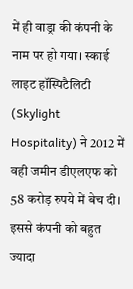में ही वाड्रा की कंपनी के नाम पर हो गया। स्काई लाइट हॉस्पिटैलिटी (Skylight Hospitality) ने 2012 में वही जमीन डीएलएफ को 58 करोड़ रुपये में बेच दी। इससे कंपनी को बहुत ज्यादा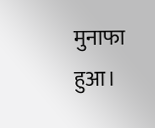मुनाफा हुआ।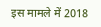इस मामले में 2018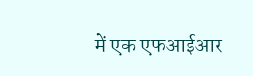में एक एफआईआर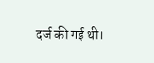दर्ज की गई थी।